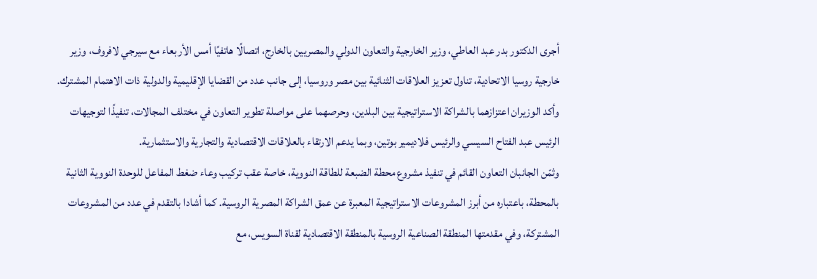أجرى الدكتور بدر عبد العاطي، وزير الخارجية والتعاون الدولي والمصريين بالخارج، اتصالًا هاتفيًا أمس الأربعاء مع سيرجي لافروف، وزير خارجية روسيا الاتحادية، تناول تعزيز العلاقات الثنائية بين مصر وروسيا، إلى جانب عدد من القضايا الإقليمية والدولية ذات الاهتمام المشترك.
وأكد الوزيران اعتزازهما بالشراكة الاستراتيجية بين البلدين، وحرصهما على مواصلة تطوير التعاون في مختلف المجالات، تنفيذًا لتوجيهات الرئيس عبد الفتاح السيسي والرئيس فلاديمير بوتين، وبما يدعم الارتقاء بالعلاقات الاقتصادية والتجارية والاستثمارية.
وثمّن الجانبان التعاون القائم في تنفيذ مشروع محطة الضبعة للطاقة النووية، خاصة عقب تركيب وعاء ضغط المفاعل للوحدة النووية الثانية بالمحطة، باعتباره من أبرز المشروعات الاستراتيجية المعبرة عن عمق الشراكة المصرية الروسية. كما أشادا بالتقدم في عدد من المشروعات المشتركة، وفي مقدمتها المنطقة الصناعية الروسية بالمنطقة الاقتصادية لقناة السويس، مع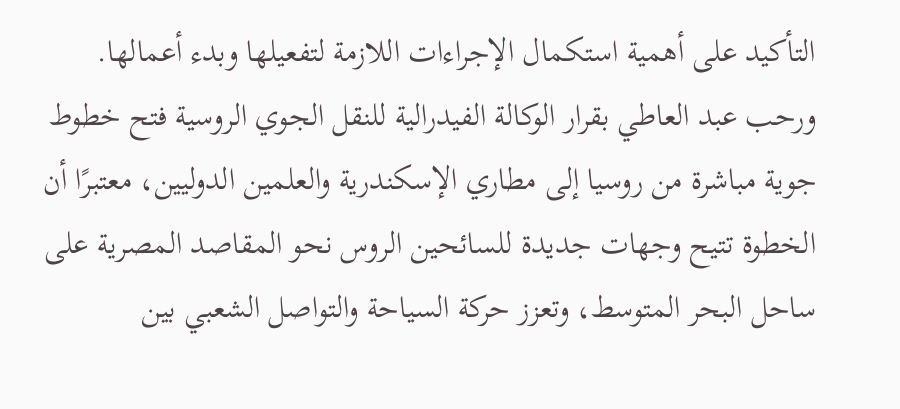التأكيد على أهمية استكمال الإجراءات اللازمة لتفعيلها وبدء أعمالها.
ورحب عبد العاطي بقرار الوكالة الفيدرالية للنقل الجوي الروسية فتح خطوط جوية مباشرة من روسيا إلى مطاري الإسكندرية والعلمين الدوليين، معتبرًا أن الخطوة تتيح وجهات جديدة للسائحين الروس نحو المقاصد المصرية على ساحل البحر المتوسط، وتعزز حركة السياحة والتواصل الشعبي بين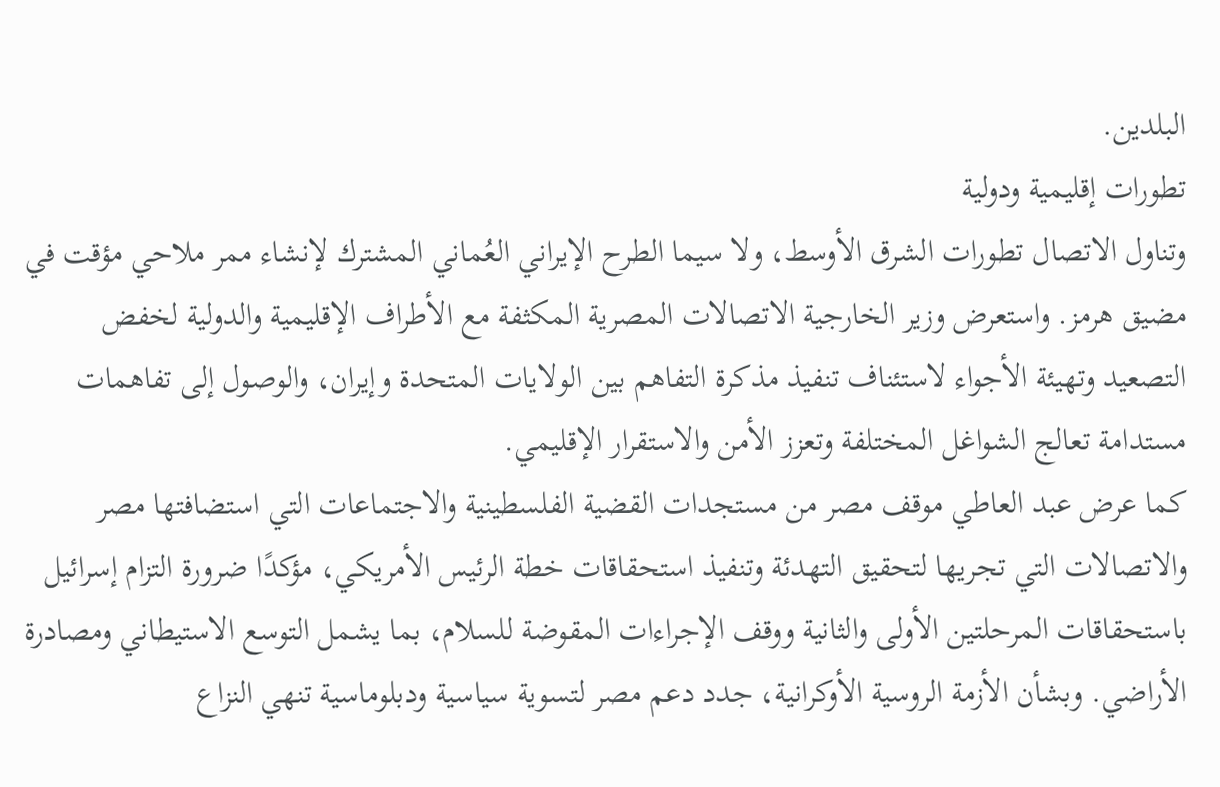البلدين.
تطورات إقليمية ودولية
وتناول الاتصال تطورات الشرق الأوسط، ولا سيما الطرح الإيراني العُماني المشترك لإنشاء ممر ملاحي مؤقت في مضيق هرمز. واستعرض وزير الخارجية الاتصالات المصرية المكثفة مع الأطراف الإقليمية والدولية لخفض التصعيد وتهيئة الأجواء لاستئناف تنفيذ مذكرة التفاهم بين الولايات المتحدة وإيران، والوصول إلى تفاهمات مستدامة تعالج الشواغل المختلفة وتعزز الأمن والاستقرار الإقليمي.
كما عرض عبد العاطي موقف مصر من مستجدات القضية الفلسطينية والاجتماعات التي استضافتها مصر والاتصالات التي تجريها لتحقيق التهدئة وتنفيذ استحقاقات خطة الرئيس الأمريكي، مؤكدًا ضرورة التزام إسرائيل باستحقاقات المرحلتين الأولى والثانية ووقف الإجراءات المقوضة للسلام، بما يشمل التوسع الاستيطاني ومصادرة الأراضي. وبشأن الأزمة الروسية الأوكرانية، جدد دعم مصر لتسوية سياسية ودبلوماسية تنهي النزاع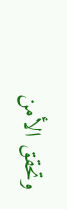وتحقق الأمن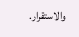والاستقرار.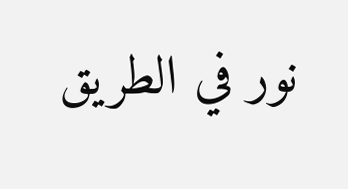نور في الطريق